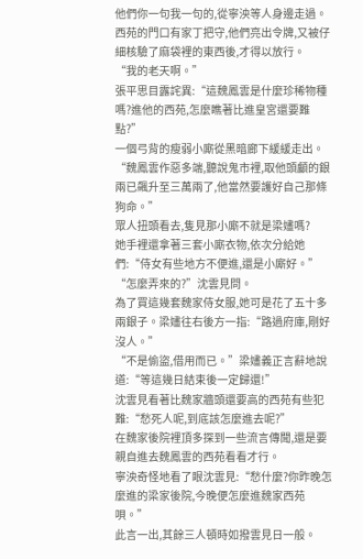他們你一句我一句的,從寧泱等人身邊走過。西苑的門口有家丁把守,他們亮出令牌,又被仔細核驗了麻袋裡的東西後,才得以放行。
“我的老天啊。”
張平思目露詫異:“這魏鳳雲是什麼珍稀物種嗎?進他的西苑,怎麼瞧著比進皇宮還要難點?”
一個弓背的瘦弱小廝從黑暗廊下緩緩走出。
“魏鳳雲作惡多端,聽說鬼市裡,取他頭顱的銀兩已飆升至三萬兩了,他當然要護好自己那條狗命。”
眾人扭頭看去,隻見那小廝不就是梁嫿嗎?
她手裡還拿著三套小廝衣物,依次分給她們:“侍女有些地方不便進,還是小廝好。”
“怎麼弄來的?”沈雲見問。
為了買這幾套魏家侍女服,她可是花了五十多兩銀子。梁嫿往右後方一指:“路過府庫,剛好沒人。”
“不是偷盜,借用而已。”梁嫿義正言辭地說道:“等這幾日結束後一定歸還!”
沈雲見看著比魏家牆頭還要高的西苑有些犯難:“愁死人呢,到底該怎麼進去呢?”
在魏家後院裡頂多探到一些流言傳聞,還是要親自進去魏鳳雲的西苑看看才行。
寧泱奇怪地看了眼沈雲見:“愁什麼?你昨晚怎麼進的梁家後院,今晚便怎麼進魏家西苑唄。”
此言一出,其餘三人頓時如撥雲見日一般。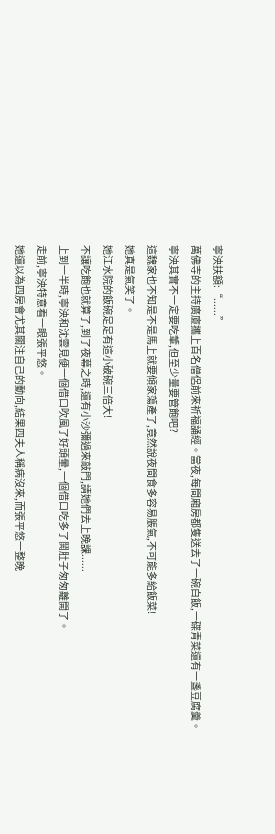寧泱扶額:“......”
萬佛寺的主持廣廈攜上百名僧侶前來祈福誦經。當夜,每間廂房都隻送去了一碗白飯,一碟青菜還有一盞豆腐羹。
寧泱其實不一定要吃葷,但至少量要管飽吧?
這魏家也不知是不是馬上就要傾家蕩產了,竟然說夜間食多容易脹氣,不可能多給飯菜!
她真是氣笑了。
她江水院的飯碗足足有這小破碗三倍大!
不讓吃飽也就算了,到了夜幕之時,還有小沙彌過來敲門,請她們去上晚課......
上到一半時,寧泱和沈雲見便一個借口吹風了好頭暈,一個借口吃多了鬨肚子匆匆離開了。
走前,寧泱特意看一眼張平悠。
她還以為四房會尤其關注自己的動向,結果四夫人稱病沒來,而張平悠一整晚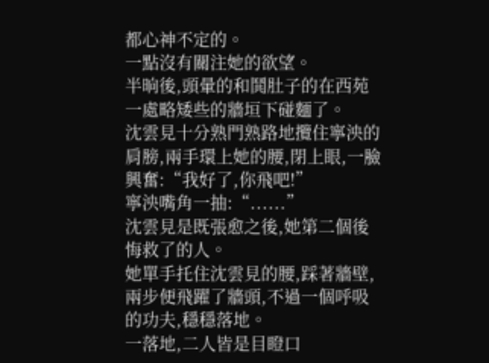都心神不定的。
一點沒有關注她的欲望。
半晌後,頭暈的和鬨肚子的在西苑一處略矮些的牆垣下碰麵了。
沈雲見十分熟門熟路地攬住寧泱的肩膀,兩手環上她的腰,閉上眼,一臉興奮:“我好了,你飛吧!”
寧泱嘴角一抽:“......”
沈雲見是既張愈之後,她第二個後悔救了的人。
她單手托住沈雲見的腰,踩著牆壁,兩步便飛躍了牆頭,不過一個呼吸的功夫,穩穩落地。
一落地,二人皆是目瞪口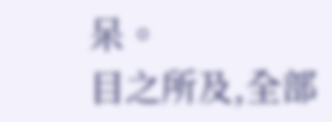呆。
目之所及,全部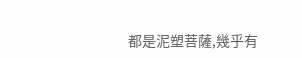都是泥塑菩薩,幾乎有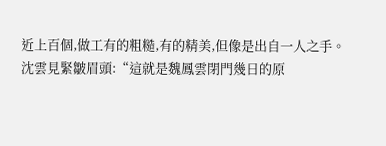近上百個,做工有的粗糙,有的精美,但像是出自一人之手。
沈雲見緊皺眉頭:“這就是魏鳳雲閉門幾日的原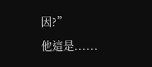因?”
他這是......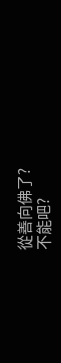從善向佛了?
不能吧?